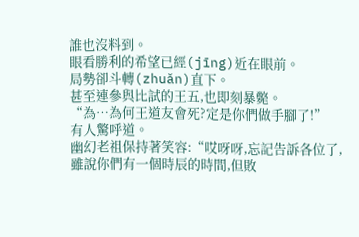誰也沒料到。
眼看勝利的希望已經(jīng)近在眼前。
局勢卻斗轉(zhuǎn)直下。
甚至連參與比試的王五,也即刻暴斃。
“為…為何王道友會死?定是你們做手腳了!”
有人驚呼道。
幽幻老祖保持著笑容:“哎呀呀,忘記告訴各位了,雖說你們有一個時辰的時間,但敗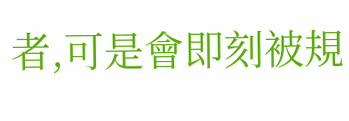者,可是會即刻被規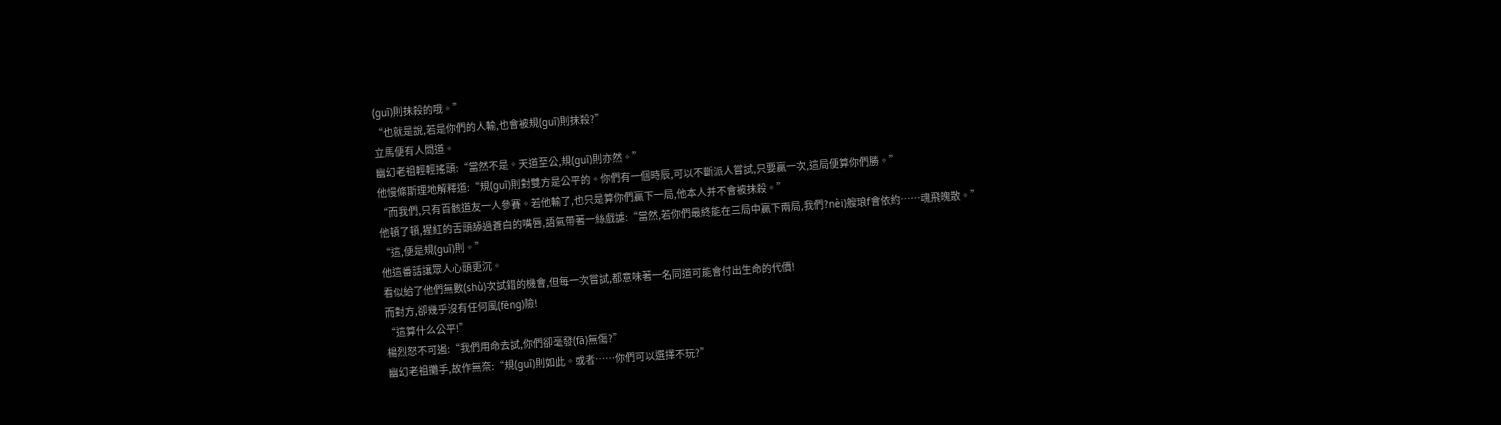(guī)則抹殺的哦。”
“也就是說,若是你們的人輸,也會被規(guī)則抹殺?”
立馬便有人問道。
幽幻老祖輕輕搖頭:“當然不是。天道至公,規(guī)則亦然。”
他慢條斯理地解釋道:“規(guī)則對雙方是公平的。你們有一個時辰,可以不斷派人嘗試,只要贏一次,這局便算你們勝。”
“而我們,只有百骸道友一人參賽。若他輸了,也只是算你們贏下一局,他本人并不會被抹殺。”
他頓了頓,猩紅的舌頭舔過蒼白的嘴唇,語氣帶著一絲戲謔:“當然,若你們最終能在三局中贏下兩局,我們?nèi)艘琅f會依約……魂飛魄散。”
“這,便是規(guī)則。”
他這番話讓眾人心頭更沉。
看似給了他們無數(shù)次試錯的機會,但每一次嘗試,都意味著一名同道可能會付出生命的代價!
而對方,卻幾乎沒有任何風(fēng)險!
“這算什么公平!”
楊烈怒不可遏:“我們用命去試,你們卻毫發(fā)無傷?”
幽幻老祖攤手,故作無奈:“規(guī)則如此。或者……你們可以選擇不玩?”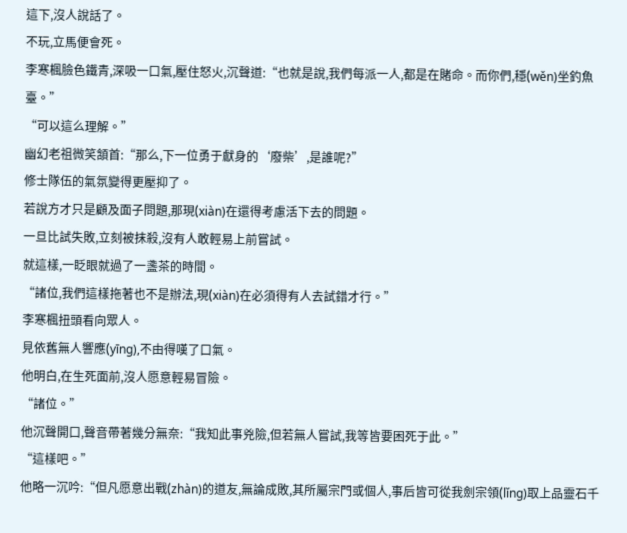這下,沒人說話了。
不玩,立馬便會死。
李寒楓臉色鐵青,深吸一口氣,壓住怒火,沉聲道:“也就是說,我們每派一人,都是在賭命。而你們,穩(wěn)坐釣魚臺。”
“可以這么理解。”
幽幻老祖微笑頷首:“那么,下一位勇于獻身的‘廢柴’,是誰呢?”
修士隊伍的氣氛變得更壓抑了。
若說方才只是顧及面子問題,那現(xiàn)在還得考慮活下去的問題。
一旦比試失敗,立刻被抹殺,沒有人敢輕易上前嘗試。
就這樣,一眨眼就過了一盞茶的時間。
“諸位,我們這樣拖著也不是辦法,現(xiàn)在必須得有人去試錯才行。”
李寒楓扭頭看向眾人。
見依舊無人響應(yīng),不由得嘆了口氣。
他明白,在生死面前,沒人愿意輕易冒險。
“諸位。”
他沉聲開口,聲音帶著幾分無奈:“我知此事兇險,但若無人嘗試,我等皆要困死于此。”
“這樣吧。”
他略一沉吟:“但凡愿意出戰(zhàn)的道友,無論成敗,其所屬宗門或個人,事后皆可從我劍宗領(lǐng)取上品靈石千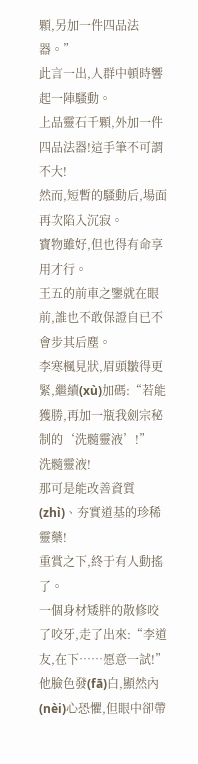顆,另加一件四品法器。”
此言一出,人群中頓時響起一陣騷動。
上品靈石千顆,外加一件四品法器!這手筆不可謂不大!
然而,短暫的騷動后,場面再次陷入沉寂。
寶物雖好,但也得有命享用才行。
王五的前車之鑒就在眼前,誰也不敢保證自已不會步其后塵。
李寒楓見狀,眉頭皺得更緊,繼續(xù)加碼:“若能獲勝,再加一瓶我劍宗秘制的‘洗髓靈液’!”
洗髓靈液!
那可是能改善資質(zhì)、夯實道基的珍稀靈藥!
重賞之下,終于有人動搖了。
一個身材矮胖的散修咬了咬牙,走了出來:“李道友,在下……愿意一試!”
他臉色發(fā)白,顯然內(nèi)心恐懼,但眼中卻帶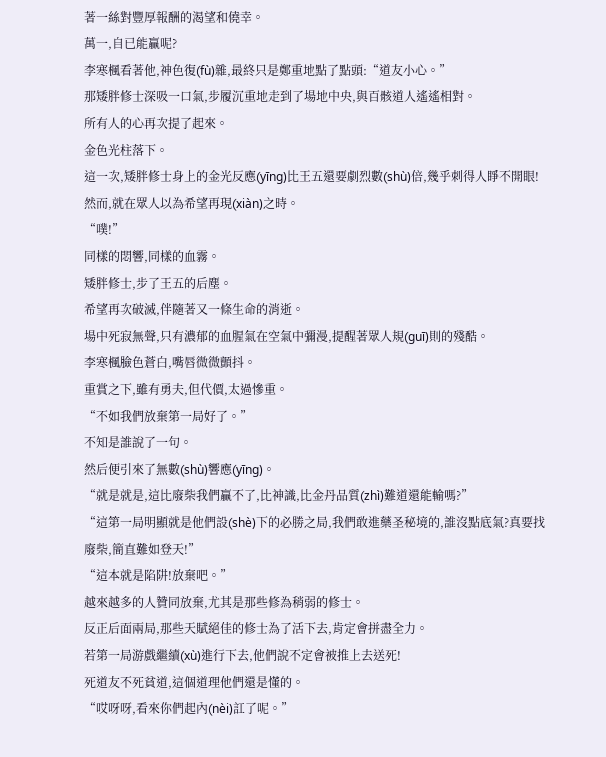著一絲對豐厚報酬的渴望和僥幸。
萬一,自已能贏呢?
李寒楓看著他,神色復(fù)雜,最終只是鄭重地點了點頭:“道友小心。”
那矮胖修士深吸一口氣,步履沉重地走到了場地中央,與百骸道人遙遙相對。
所有人的心再次提了起來。
金色光柱落下。
這一次,矮胖修士身上的金光反應(yīng)比王五還要劇烈數(shù)倍,幾乎刺得人睜不開眼!
然而,就在眾人以為希望再現(xiàn)之時。
“噗!”
同樣的悶響,同樣的血霧。
矮胖修士,步了王五的后塵。
希望再次破滅,伴隨著又一條生命的消逝。
場中死寂無聲,只有濃郁的血腥氣在空氣中彌漫,提醒著眾人規(guī)則的殘酷。
李寒楓臉色蒼白,嘴唇微微顫抖。
重賞之下,雖有勇夫,但代價,太過慘重。
“不如我們放棄第一局好了。”
不知是誰說了一句。
然后便引來了無數(shù)響應(yīng)。
“就是就是,這比廢柴我們贏不了,比神識,比金丹品質(zhì)難道還能輸嗎?”
“這第一局明顯就是他們設(shè)下的必勝之局,我們敢進藥圣秘境的,誰沒點底氣?真要找廢柴,簡直難如登天!”
“這本就是陷阱!放棄吧。”
越來越多的人贊同放棄,尤其是那些修為稍弱的修士。
反正后面兩局,那些天賦絕佳的修士為了活下去,肯定會拼盡全力。
若第一局游戲繼續(xù)進行下去,他們說不定會被推上去送死!
死道友不死貧道,這個道理他們還是懂的。
“哎呀呀,看來你們起內(nèi)訌了呢。”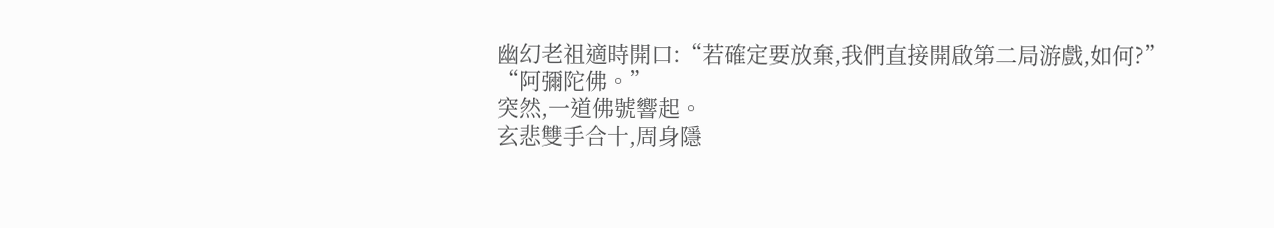幽幻老祖適時開口:“若確定要放棄,我們直接開啟第二局游戲,如何?”
“阿彌陀佛。”
突然,一道佛號響起。
玄悲雙手合十,周身隱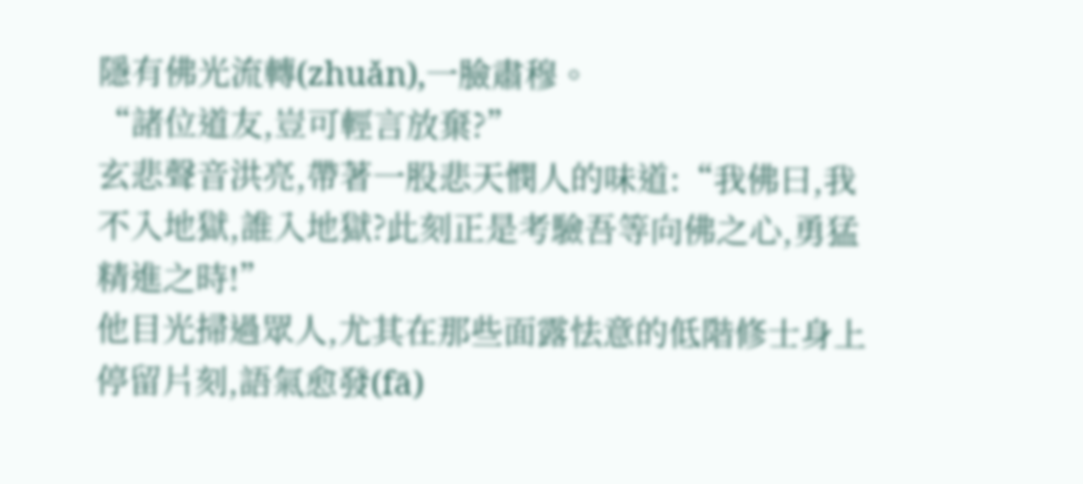隱有佛光流轉(zhuǎn),一臉肅穆。
“諸位道友,豈可輕言放棄?”
玄悲聲音洪亮,帶著一股悲天憫人的味道:“我佛曰,我不入地獄,誰入地獄?此刻正是考驗吾等向佛之心,勇猛精進之時!”
他目光掃過眾人,尤其在那些面露怯意的低階修士身上停留片刻,語氣愈發(fā)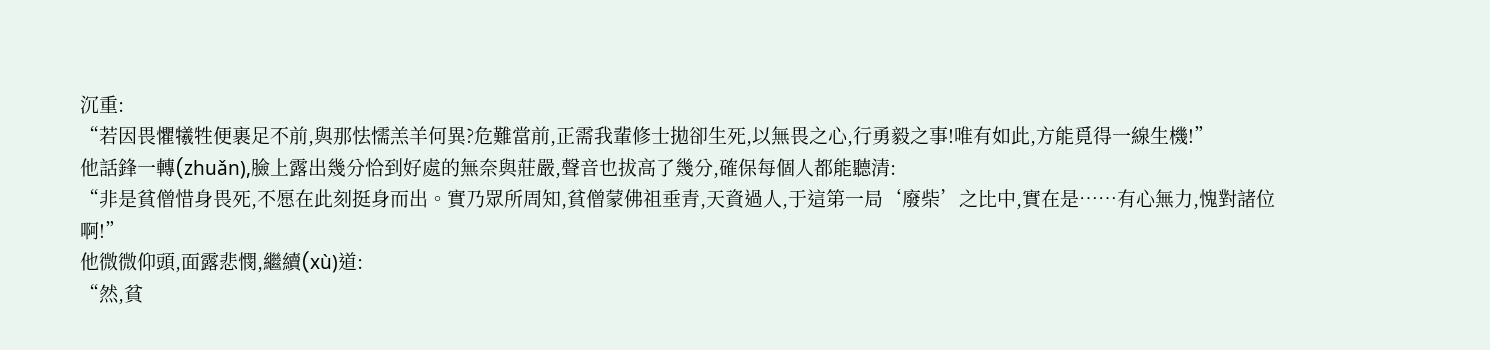沉重:
“若因畏懼犧牲便裹足不前,與那怯懦羔羊何異?危難當前,正需我輩修士拋卻生死,以無畏之心,行勇毅之事!唯有如此,方能覓得一線生機!”
他話鋒一轉(zhuǎn),臉上露出幾分恰到好處的無奈與莊嚴,聲音也拔高了幾分,確保每個人都能聽清:
“非是貧僧惜身畏死,不愿在此刻挺身而出。實乃眾所周知,貧僧蒙佛祖垂青,天資過人,于這第一局‘廢柴’之比中,實在是……有心無力,愧對諸位啊!”
他微微仰頭,面露悲憫,繼續(xù)道:
“然,貧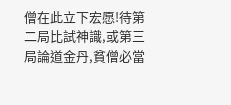僧在此立下宏愿!待第二局比試神識,或第三局論道金丹,貧僧必當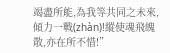竭盡所能,為我等共同之未來,傾力一戰(zhàn)!縱使魂飛魄散,亦在所不惜!”